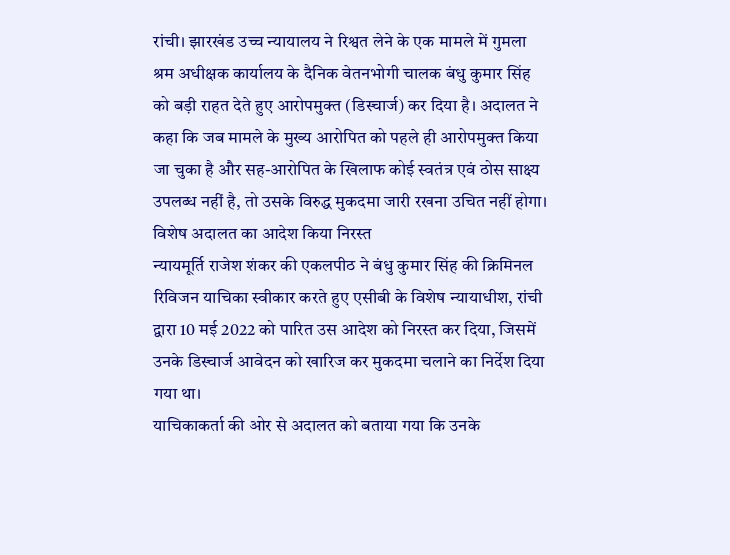रांची। झारखंड उच्च न्यायालय ने रिश्वत लेने के एक मामले में गुमला श्रम अधीक्षक कार्यालय के दैनिक वेतनभोगी चालक बंधु कुमार सिंह को बड़ी राहत देते हुए आरोपमुक्त (डिस्चार्ज) कर दिया है। अदालत ने कहा कि जब मामले के मुख्य आरोपित को पहले ही आरोपमुक्त किया जा चुका है और सह-आरोपित के खिलाफ कोई स्वतंत्र एवं ठोस साक्ष्य उपलब्ध नहीं है, तो उसके विरुद्ध मुकदमा जारी रखना उचित नहीं होगा।
विशेष अदालत का आदेश किया निरस्त
न्यायमूर्ति राजेश शंकर की एकलपीठ ने बंधु कुमार सिंह की क्रिमिनल रिविजन याचिका स्वीकार करते हुए एसीबी के विशेष न्यायाधीश, रांची द्वारा 10 मई 2022 को पारित उस आदेश को निरस्त कर दिया, जिसमें उनके डिस्चार्ज आवेदन को खारिज कर मुकदमा चलाने का निर्देश दिया गया था।
याचिकाकर्ता की ओर से अदालत को बताया गया कि उनके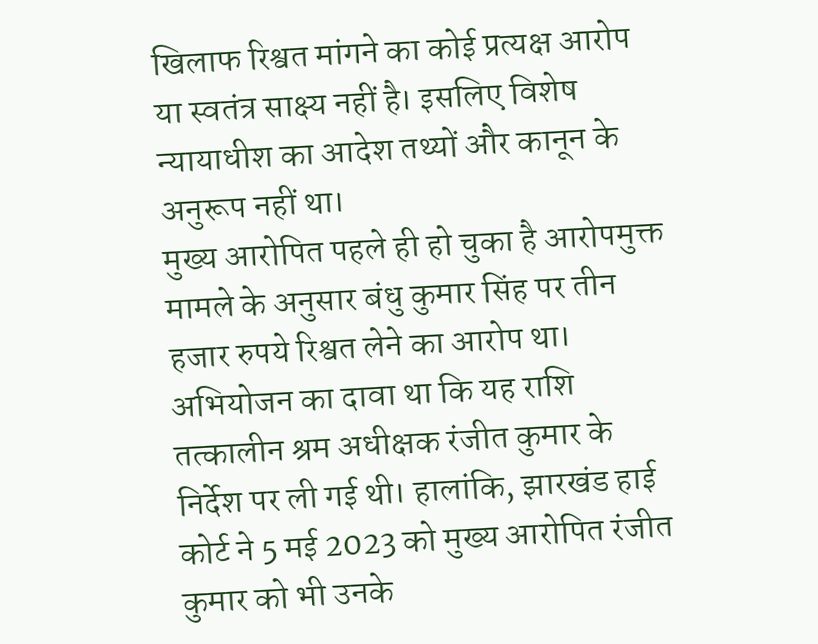खिलाफ रिश्वत मांगने का कोई प्रत्यक्ष आरोप या स्वतंत्र साक्ष्य नहीं है। इसलिए विशेष न्यायाधीश का आदेश तथ्यों और कानून के अनुरूप नहीं था।
मुख्य आरोपित पहले ही हो चुका है आरोपमुक्त
मामले के अनुसार बंधु कुमार सिंह पर तीन हजार रुपये रिश्वत लेने का आरोप था। अभियोजन का दावा था कि यह राशि तत्कालीन श्रम अधीक्षक रंजीत कुमार के निर्देश पर ली गई थी। हालांकि, झारखंड हाई कोर्ट ने 5 मई 2023 को मुख्य आरोपित रंजीत कुमार को भी उनके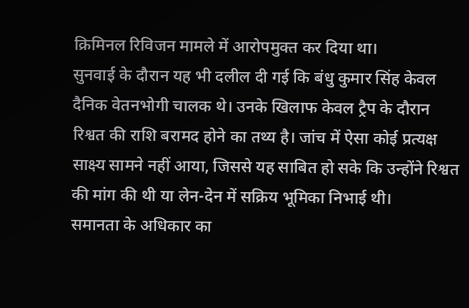क्रिमिनल रिविजन मामले में आरोपमुक्त कर दिया था।
सुनवाई के दौरान यह भी दलील दी गई कि बंधु कुमार सिंह केवल दैनिक वेतनभोगी चालक थे। उनके खिलाफ केवल ट्रैप के दौरान रिश्वत की राशि बरामद होने का तथ्य है। जांच में ऐसा कोई प्रत्यक्ष साक्ष्य सामने नहीं आया, जिससे यह साबित हो सके कि उन्होंने रिश्वत की मांग की थी या लेन-देन में सक्रिय भूमिका निभाई थी।
समानता के अधिकार का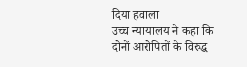दिया हवाला
उच्च न्यायालय ने कहा कि दोनों आरोपितों के विरुद्ध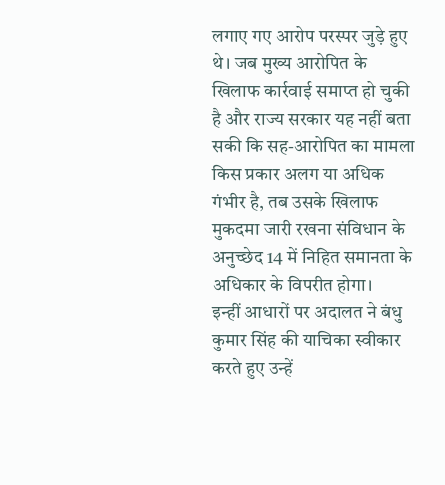लगाए गए आरोप परस्पर जुड़े हुए थे। जब मुख्य आरोपित के खिलाफ कार्रवाई समाप्त हो चुकी है और राज्य सरकार यह नहीं बता सकी कि सह-आरोपित का मामला किस प्रकार अलग या अधिक गंभीर है, तब उसके खिलाफ मुकदमा जारी रखना संविधान के अनुच्छेद 14 में निहित समानता के अधिकार के विपरीत होगा।
इन्हीं आधारों पर अदालत ने बंधु कुमार सिंह की याचिका स्वीकार करते हुए उन्हें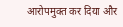आरोपमुक्त कर दिया और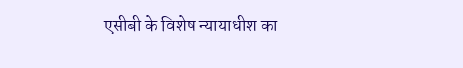एसीबी के विशेष न्यायाधीश का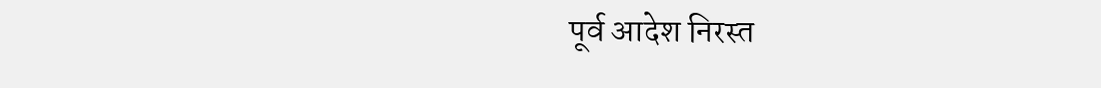पूर्व आदेश निरस्त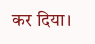कर दिया।